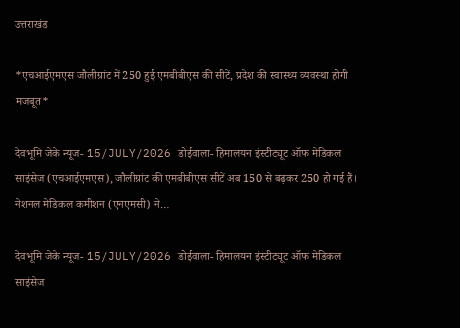उत्तराखंड

*एचआईएमएस जौलीग्रांट में 250 हुई एमबीबीएस की सीटें, प्रदेश की स्वास्थ्य व्यवस्था होगी मजबूत*

देवभूमि जेके न्यूज- 15/JULY/2026 डोईवाला- हिमालयन इंस्टीट्यूट ऑफ मेडिकल साइंसेज (एचआईएमएस), जौलीग्रांट की एमबीबीएस सीटें अब 150 से बढ़कर 250 हो गई हैं। नेशनल मेडिकल कमीशन (एनएमसी) ने…

देवभूमि जेके न्यूज- 15/JULY/2026 डोईवाला- हिमालयन इंस्टीट्यूट ऑफ मेडिकल साइंसेज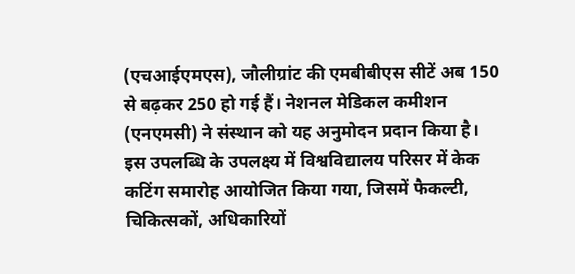(एचआईएमएस), जौलीग्रांट की एमबीबीएस सीटें अब 150 से बढ़कर 250 हो गई हैं। नेशनल मेडिकल कमीशन (एनएमसी) ने संस्थान को यह अनुमोदन प्रदान किया है। इस उपलब्धि के उपलक्ष्य में विश्वविद्यालय परिसर में केक कटिंग समारोह आयोजित किया गया, जिसमें फैकल्टी, चिकित्सकों, अधिकारियों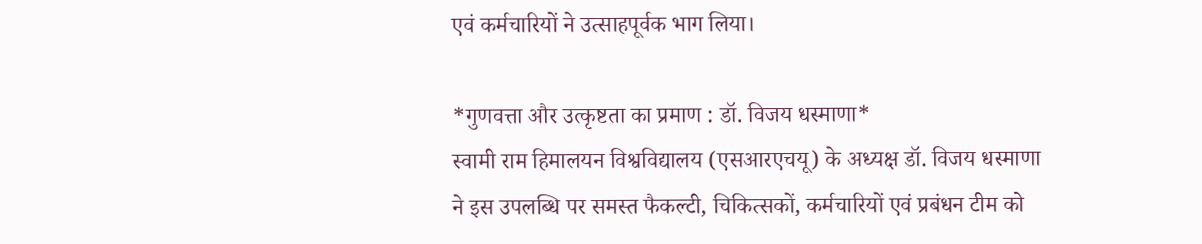एवं कर्मचारियों ने उत्साहपूर्वक भाग लिया।

*गुणवत्ता और उत्कृष्टता का प्रमाण : डॉ. विजय धस्माणा*
स्वामी राम हिमालयन विश्वविद्यालय (एसआरएचयू) के अध्यक्ष डॉ. विजय धस्माणा ने इस उपलब्धि पर समस्त फैकल्टी, चिकित्सकों, कर्मचारियों एवं प्रबंधन टीम को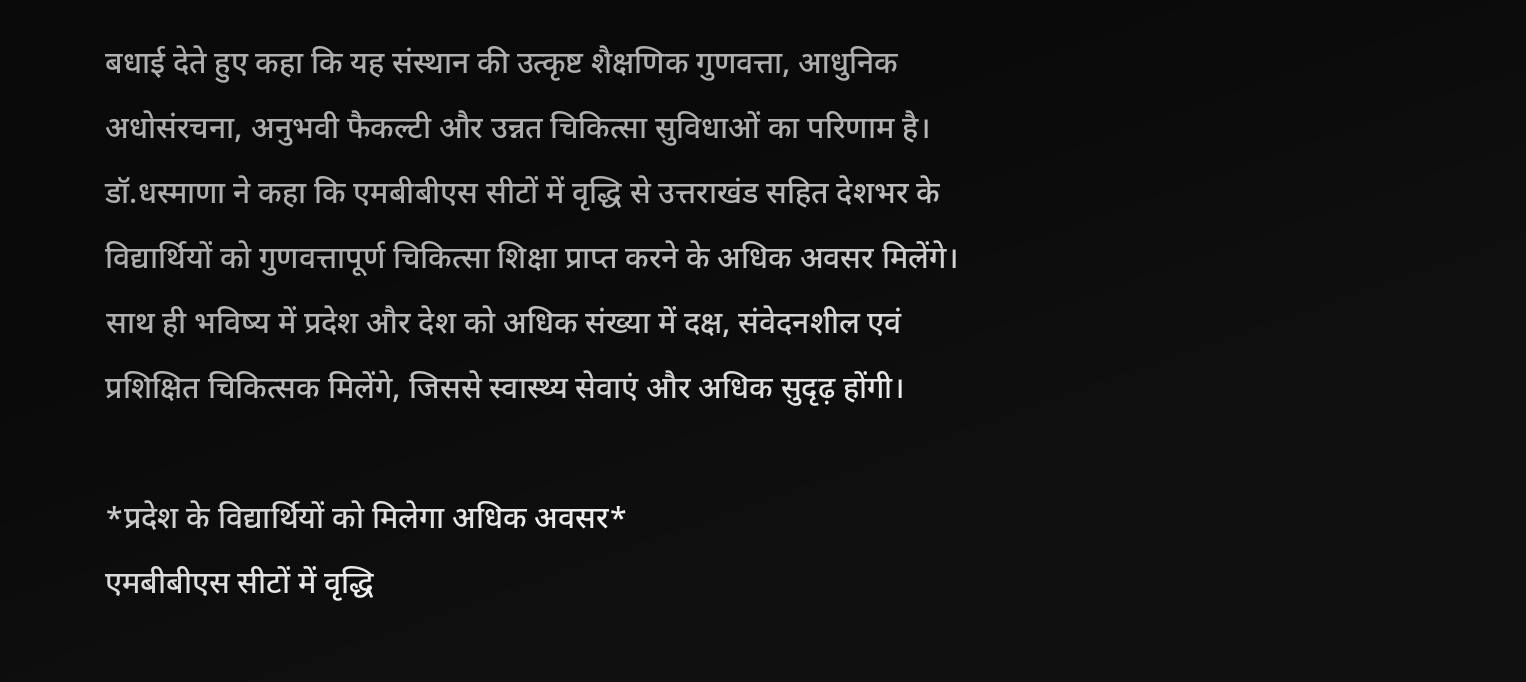बधाई देते हुए कहा कि यह संस्थान की उत्कृष्ट शैक्षणिक गुणवत्ता, आधुनिक अधोसंरचना, अनुभवी फैकल्टी और उन्नत चिकित्सा सुविधाओं का परिणाम है। डॉ.धस्माणा ने कहा कि एमबीबीएस सीटों में वृद्धि से उत्तराखंड सहित देशभर के विद्यार्थियों को गुणवत्तापूर्ण चिकित्सा शिक्षा प्राप्त करने के अधिक अवसर मिलेंगे। साथ ही भविष्य में प्रदेश और देश को अधिक संख्या में दक्ष, संवेदनशील एवं प्रशिक्षित चिकित्सक मिलेंगे, जिससे स्वास्थ्य सेवाएं और अधिक सुदृढ़ होंगी।

*प्रदेश के विद्यार्थियों को मिलेगा अधिक अवसर*
एमबीबीएस सीटों में वृद्धि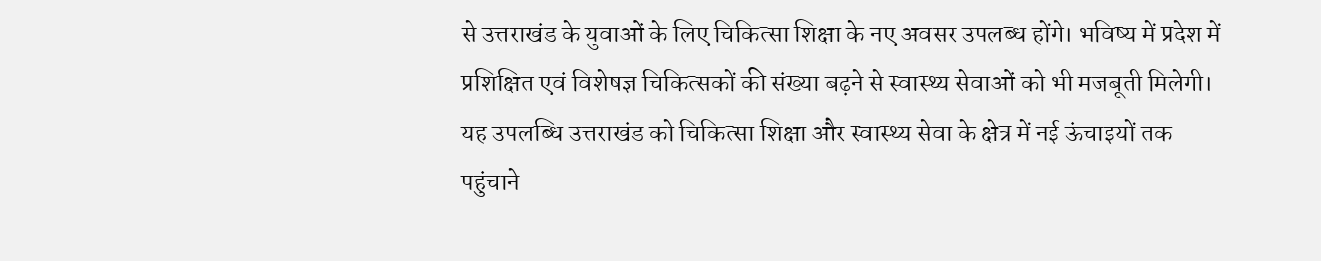से उत्तराखंड के युवाओं के लिए चिकित्सा शिक्षा के नए अवसर उपलब्ध होंगे। भविष्य में प्रदेश में प्रशिक्षित एवं विशेषज्ञ चिकित्सकों की संख्या बढ़ने से स्वास्थ्य सेवाओं को भी मजबूती मिलेगी। यह उपलब्धि उत्तराखंड को चिकित्सा शिक्षा और स्वास्थ्य सेवा के क्षेत्र में नई ऊंचाइयों तक पहुंचाने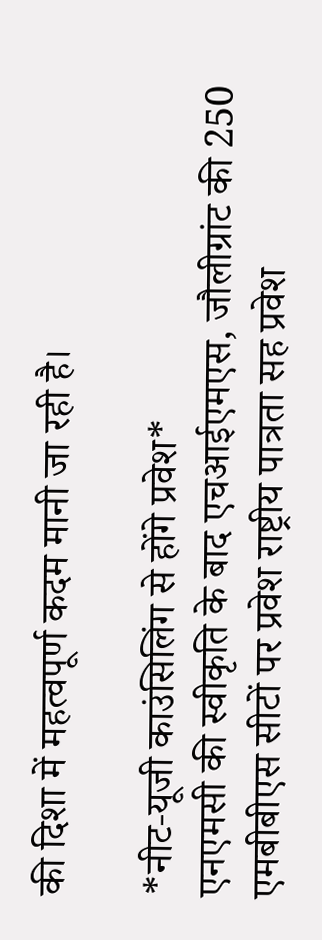की दिशा में महत्वपूर्ण कदम मानी जा रही है।

*नीट-यूजी काउंसिलिंग से होंगे प्रवेश*
एनएमसी की स्वीकृति के बाद एचआईएमएस, जौलीग्रांट की 250 एमबीबीएस सीटों पर प्रवेश राष्ट्रीय पात्रता सह प्रवेश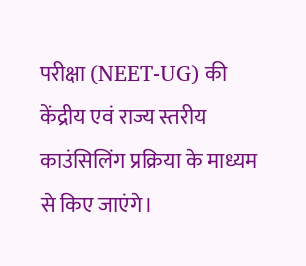परीक्षा (NEET-UG) की केंद्रीय एवं राज्य स्तरीय काउंसिलिंग प्रक्रिया के माध्यम से किए जाएंगे।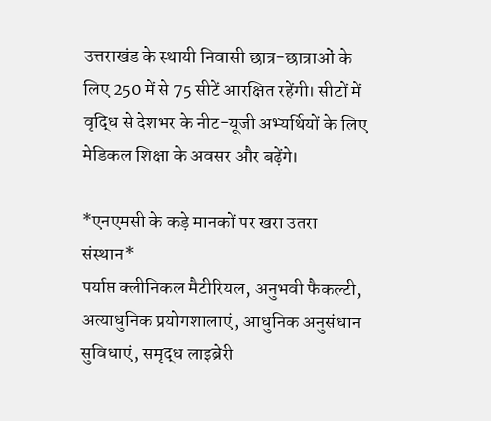उत्तराखंड के स्थायी निवासी छात्र-छात्राओं के लिए 250 में से 75 सीटें आरक्षित रहेंगी। सीटों में वृद्धि से देशभर के नीट-यूजी अभ्यर्थियों के लिए मेडिकल शिक्षा के अवसर और बढ़ेंगे।

*एनएमसी के कड़े मानकों पर खरा उतरा संस्थान*
पर्याप्त क्लीनिकल मैटीरियल, अनुभवी फैकल्टी, अत्याधुनिक प्रयोगशालाएं, आधुनिक अनुसंधान सुविधाएं, समृद्ध लाइब्रेरी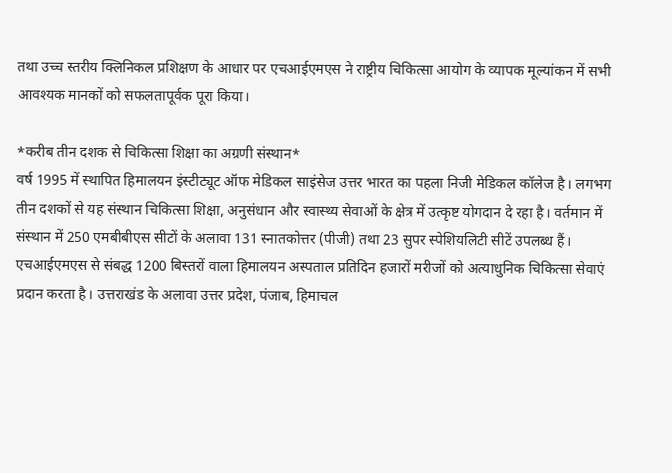तथा उच्च स्तरीय क्लिनिकल प्रशिक्षण के आधार पर एचआईएमएस ने राष्ट्रीय चिकित्सा आयोग के व्यापक मूल्यांकन में सभी आवश्यक मानकों को सफलतापूर्वक पूरा किया।

*करीब तीन दशक से चिकित्सा शिक्षा का अग्रणी संस्थान*
वर्ष 1995 में स्थापित हिमालयन इंस्टीट्यूट ऑफ मेडिकल साइंसेज उत्तर भारत का पहला निजी मेडिकल कॉलेज है। लगभग तीन दशकों से यह संस्थान चिकित्सा शिक्षा, अनुसंधान और स्वास्थ्य सेवाओं के क्षेत्र में उत्कृष्ट योगदान दे रहा है। वर्तमान में संस्थान में 250 एमबीबीएस सीटों के अलावा 131 स्नातकोत्तर (पीजी) तथा 23 सुपर स्पेशियलिटी सीटें उपलब्ध हैं।
एचआईएमएस से संबद्ध 1200 बिस्तरों वाला हिमालयन अस्पताल प्रतिदिन हजारों मरीजों को अत्याधुनिक चिकित्सा सेवाएं प्रदान करता है। उत्तराखंड के अलावा उत्तर प्रदेश, पंजाब, हिमाचल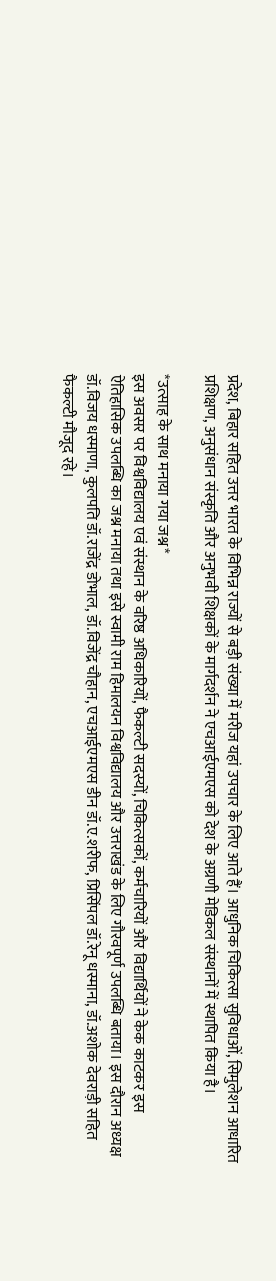प्रदेश, बिहार सहित उत्तर भारत के विभिन्न राज्यों से बड़ी संख्या में मरीज यहां उपचार के लिए आते हैं। आधुनिक चिकित्सा सुविधाओं, सिमुलेशन आधारित प्रशिक्षण, अनुसंधान संस्कृति और अनुभवी शिक्षकों के मार्गदर्शन ने एचआईएमएस को देश के अग्रणी मेडिकल संस्थानों में स्थापित किया है।

*उत्साह के साथ मनाया गया जश्न*
इस अवसर पर विश्वविद्यालय एवं संस्थान के वरिष्ठ अधिकारियों, फैकल्टी सदस्यों, चिकित्सकों, कर्मचारियों और विद्यार्थियों ने केक काटकर इस ऐतिहासिक उपलब्धि का जश्न मनाया तथा इसे स्वामी राम हिमालयन विश्वविद्यालय और उत्तराखंड के लिए गौरवपूर्ण उपलब्धि बताया। इस दौरान अध्यक्ष डॉ.विजय धस्माणा, कुलपति डॉ.राजेंद्र डोभाल, डॉ.विजेंद्र चौहान, एचआईएमएस डीन डॉ.ए.शरीफ, प्रिसिंपल डॉ.रेनू धस्माना, डॉ.अशोक देवराड़ी सहित फैकल्टी मौजूद रहे।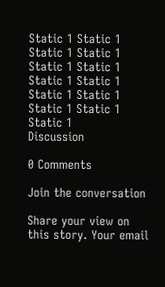Static 1 Static 1 Static 1 Static 1 Static 1 Static 1 Static 1 Static 1 Static 1 Static 1 Static 1 Static 1 Static 1
Discussion

0 Comments

Join the conversation

Share your view on this story. Your email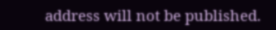address will not be published.